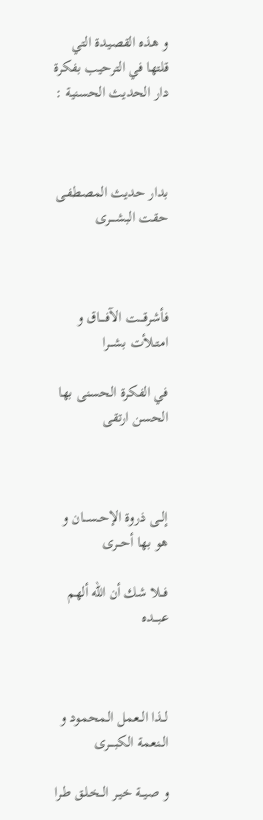و هذه القصيدة التي قلتها في الترحيب بفكرة دار الحديث الحسنية :



بدار حديث المصطفـى حقت البشــــرى



فأشرقــــت الآفــــاق و امتــلأت بشـــرا

في الفكرة الحسنى بها الحسن ارتقى



إلــى ذروة الإحــســـان و هو بها أحـــرى

فـــلا شك أن الله ألهم عبـــده



لــذا الــعمل الـمحمود و الــنعمة الكبــــرى

و صيــة خيـر الــخـلـق طـرا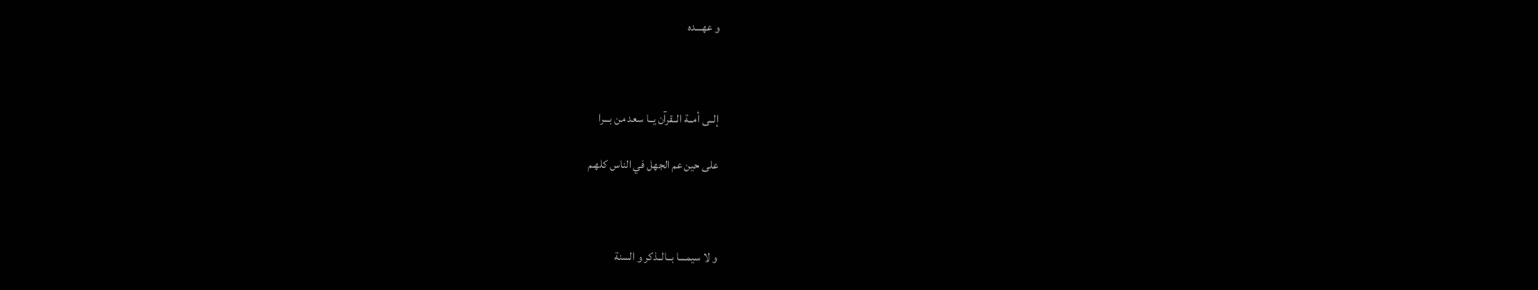و عهـــده



إلــى أمــة الــقرآن يــا سعد من بـــرا

على حين عم الجهل في الناس كلهـم



و لا سيمــــا بــالــذكر و السنة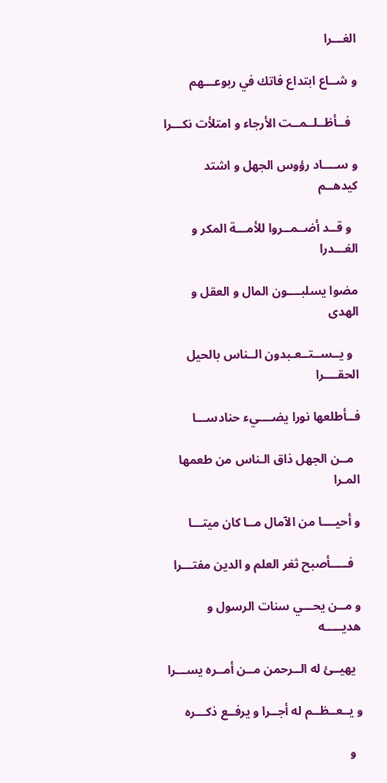الغـــرا

و شــاع ابتداع فاتك في ربوعـــهم

  فــأظــلــمــت الأرجاء و امتلأت نكـــرا

و ســــاد رؤوس الجهل و اشتد كيدهــم

  و قــد أضــمــروا للأمـــة المكر و الغـــدرا

مضوا يسلبــــون المال و العقل و الهدى

  و يــســتــعـبدون الــناس بالحيل الحقــــرا

فــأطلعها نورا يضــــيء حنادســـا

  مــن الجهل ذاق الـناس من طعمها المـرا

و أحيــــا من الآمال مــا كان ميتـــا

  فـــــأصبح ثغر العلم و الدين مفتـــرا

و مــن يحـــي سنات الرسول و هديـــــه

  يهيــئ له الــرحمن مــن أمــره يســـرا

و يــعــظــم له أجــرا و يرفــع ذكـــره

  و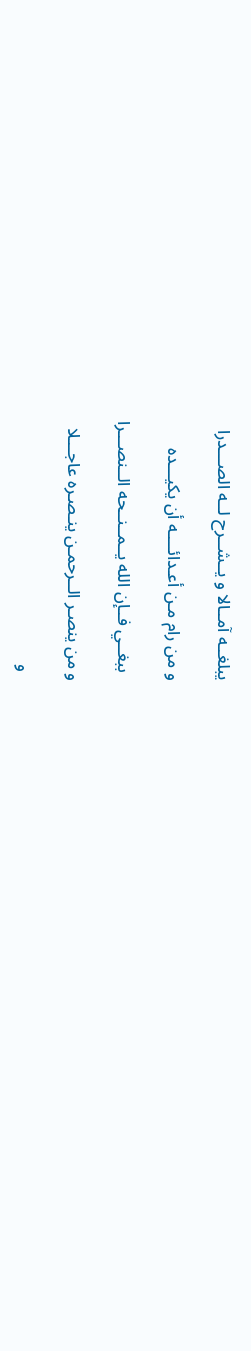يبلغــه آمــالا و يــشــرح لــه الصـــدرا

و من رام مـن أعـدائــــه أن يكيـــده

  ببغــي فــإن الله يــمــنــحه الــنصـــرا

و من ينصـر الــرحمـن ينـصـره عاجـــلا

  و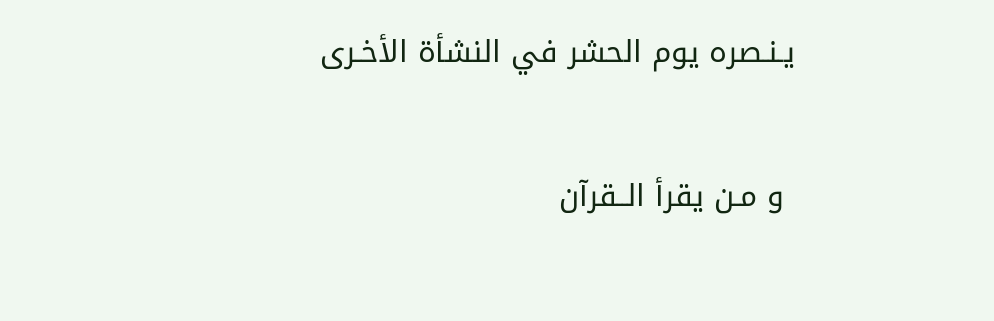يـنـصره يوم الحشر في النشأة الأخـرى

 و مـن يقرأ الــقرآن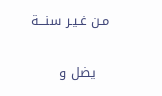مـن غـيـر سنـــة

   يضل و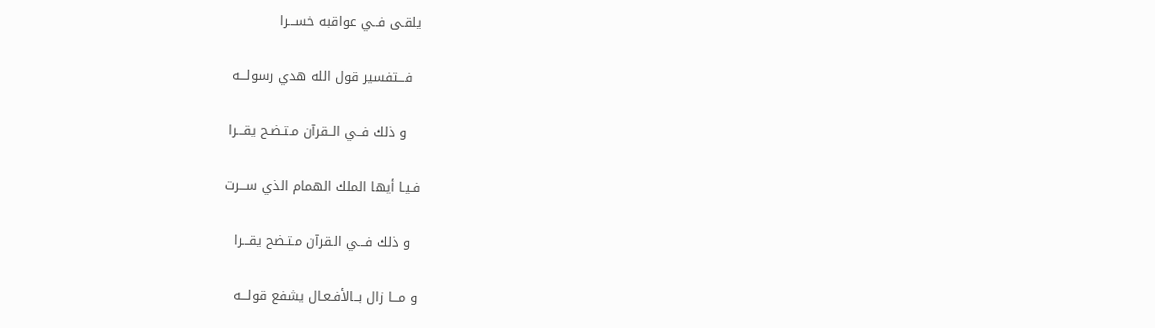يلقـى فــي عواقبه خســـرا

  فـــتفسير قول الله هدي رسولـــه

   و ذلك فــي الــقرآن مـتـضـح يقـــرا

فـيـا أيها الملك الهمام الذي ســـرت

  و ذلك فـــي الـقرآن مـتـضح يقـــرا

و مـــا زال بــالأفـعـال يشفع قولـــه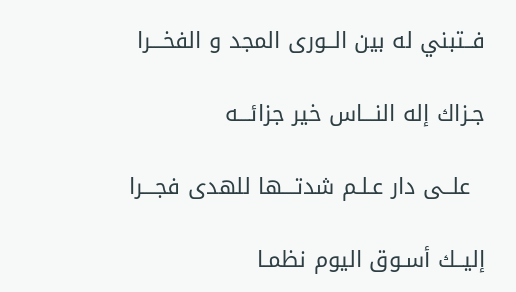فــتبني له بين الــورى المجد و الفخـــرا

جـزاك إله النـــاس خير جزائـــه

  علــى دار عـلـم شدتـــها للهدى فجـــرا

إليــك أسـوق اليوم نظمـا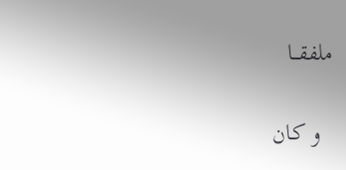ملفقـــا

  و كـان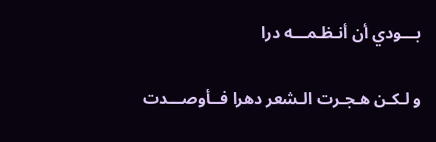بـــودي أن أنـظـمـــه درا

و لـكـن هـجـرت الـشعر دهرا فــأوصـــدت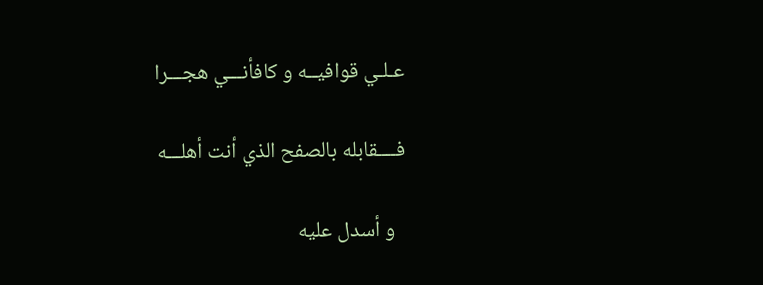عـلـي قوافيــه و كافأنـــي هجـــرا

فــــقابله بالصفح الذي أنت أهلـــه

  و أسدل عليه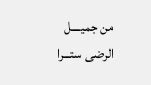من جميــــل الرضى ستـــرا